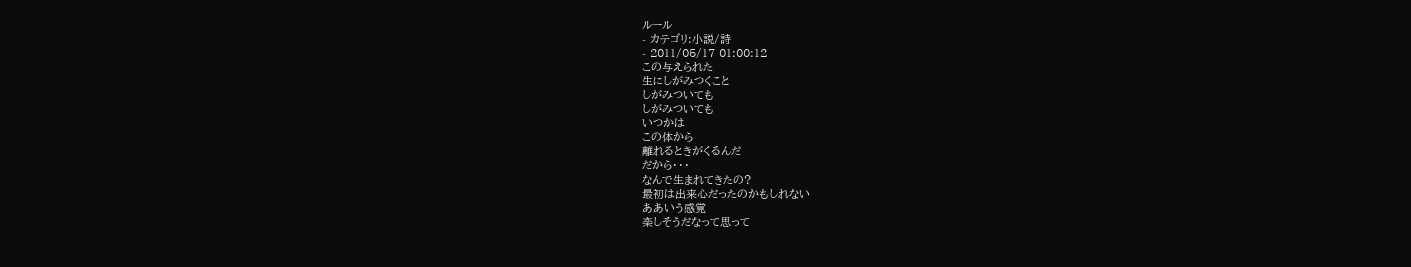ルール
- カテゴリ:小説/詩
- 2011/05/17 01:00:12
この与えられた
生にしがみつくこと
しがみついても
しがみついても
いつかは
この体から
離れるときがくるんだ
だから・・・
なんで生まれてきたの?
最初は出来心だったのかもしれない
ああいう感覚
楽しそうだなって思って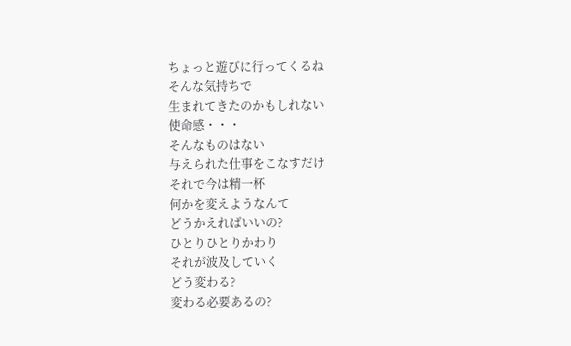ちょっと遊びに行ってくるね
そんな気持ちで
生まれてきたのかもしれない
使命感・・・
そんなものはない
与えられた仕事をこなすだけ
それで今は精一杯
何かを変えようなんて
どうかえればいいの?
ひとりひとりかわり
それが波及していく
どう変わる?
変わる必要あるの?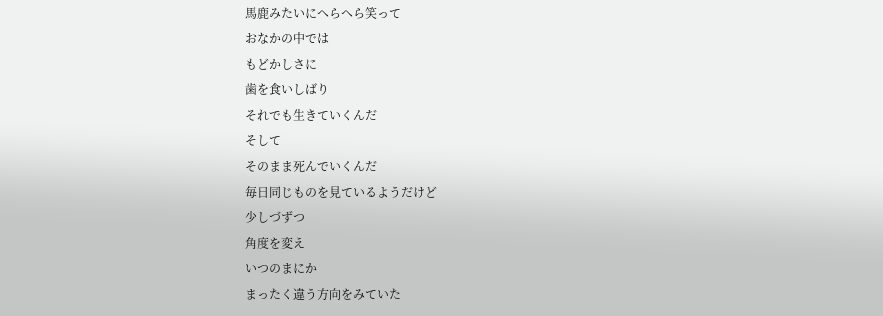馬鹿みたいにへらへら笑って
おなかの中では
もどかしさに
歯を食いしばり
それでも生きていくんだ
そして
そのまま死んでいくんだ
毎日同じものを見ているようだけど
少しづずつ
角度を変え
いつのまにか
まったく違う方向をみていた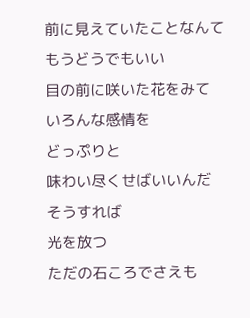前に見えていたことなんて
もうどうでもいい
目の前に咲いた花をみて
いろんな感情を
どっぷりと
味わい尽くせばいいんだ
そうすれば
光を放つ
ただの石ころでさえも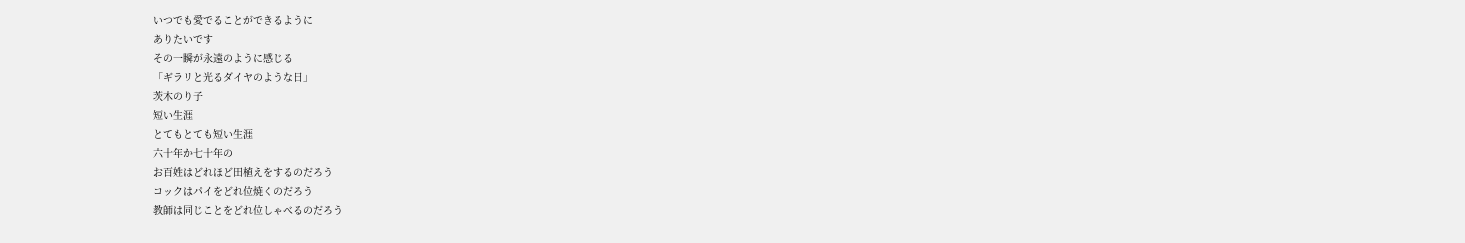いつでも愛でることができるように
ありたいです
その一瞬が永遠のように感じる
「ギラリと光るダイヤのような日」
茨木のり子
短い生涯
とてもとても短い生涯
六十年か七十年の
お百姓はどれほど田植えをするのだろう
コックはパイをどれ位焼くのだろう
教師は同じことをどれ位しゃべるのだろう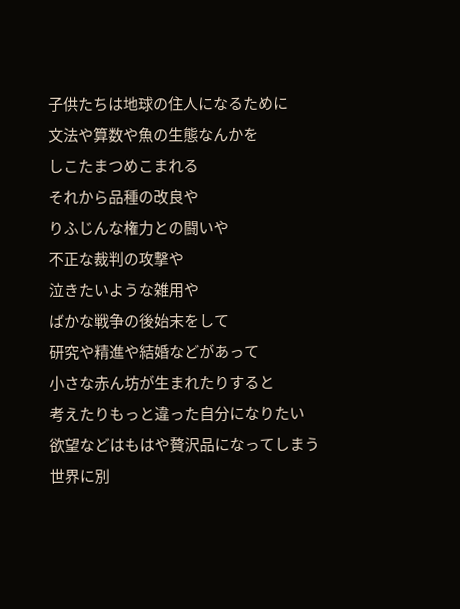子供たちは地球の住人になるために
文法や算数や魚の生態なんかを
しこたまつめこまれる
それから品種の改良や
りふじんな権力との闘いや
不正な裁判の攻撃や
泣きたいような雑用や
ばかな戦争の後始末をして
研究や精進や結婚などがあって
小さな赤ん坊が生まれたりすると
考えたりもっと違った自分になりたい
欲望などはもはや贅沢品になってしまう
世界に別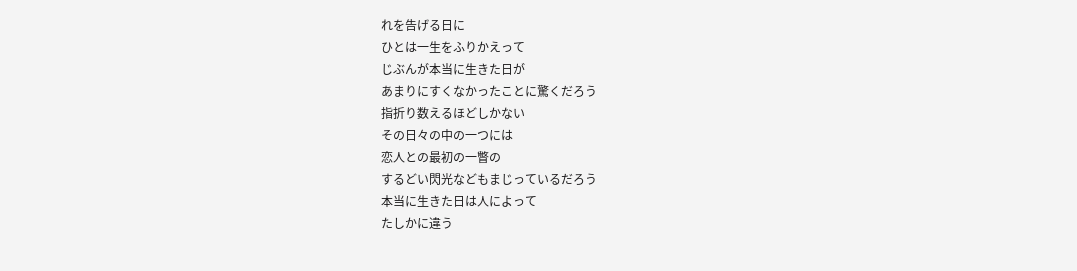れを告げる日に
ひとは一生をふりかえって
じぶんが本当に生きた日が
あまりにすくなかったことに驚くだろう
指折り数えるほどしかない
その日々の中の一つには
恋人との最初の一瞥の
するどい閃光などもまじっているだろう
本当に生きた日は人によって
たしかに違う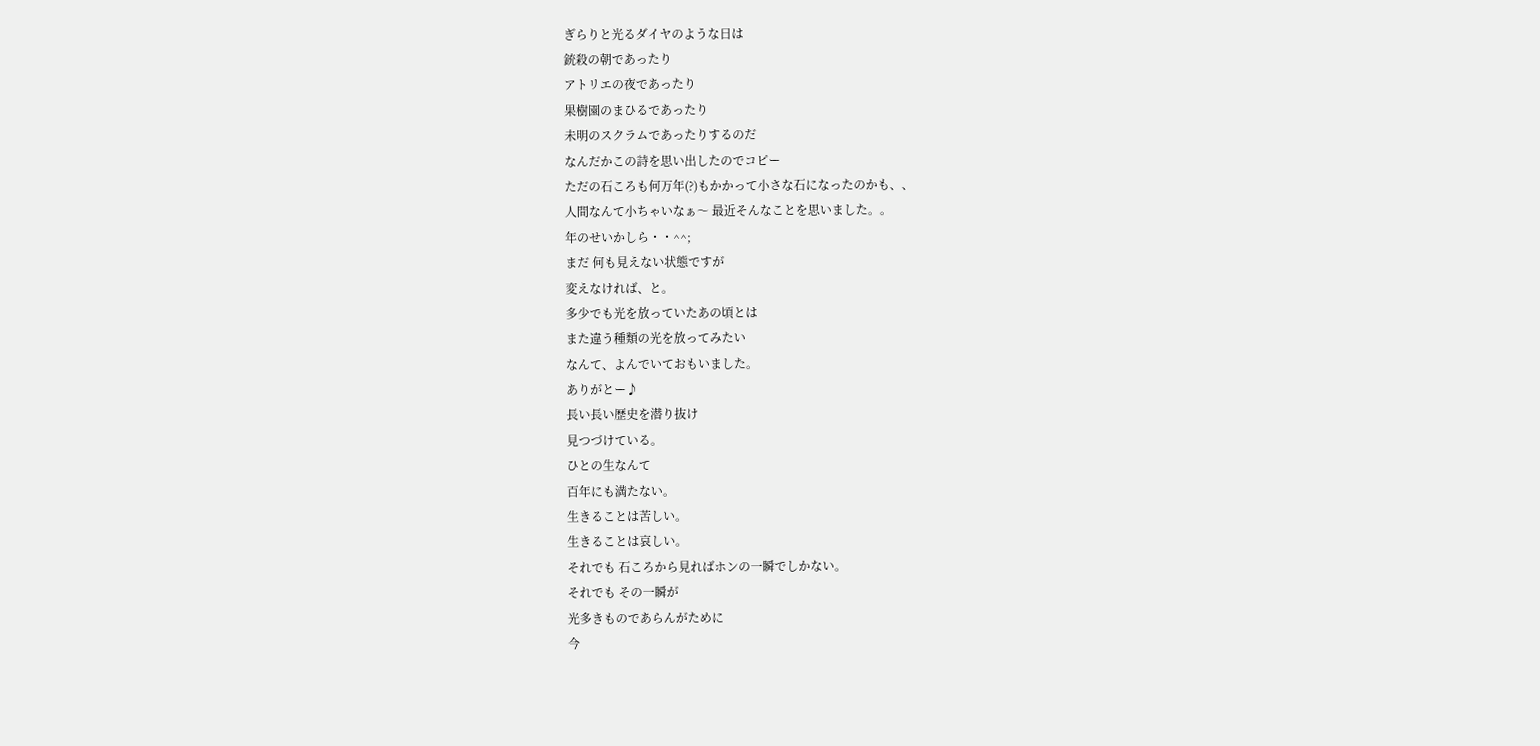ぎらりと光るダイヤのような日は
銃殺の朝であったり
アトリエの夜であったり
果樹園のまひるであったり
未明のスクラムであったりするのだ
なんだかこの詩を思い出したのでコピー
ただの石ころも何万年(?)もかかって小さな石になったのかも、、
人間なんて小ちゃいなぁ〜 最近そんなことを思いました。。
年のせいかしら・・^^;
まだ 何も見えない状態ですが
変えなければ、と。
多少でも光を放っていたあの頃とは
また違う種類の光を放ってみたい
なんて、よんでいておもいました。
ありがとー♪
長い長い歴史を潜り抜け
見つづけている。
ひとの生なんて
百年にも満たない。
生きることは苦しい。
生きることは哀しい。
それでも 石ころから見ればホンの一瞬でしかない。
それでも その一瞬が
光多きものであらんがために
今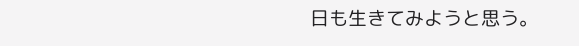日も生きてみようと思う。